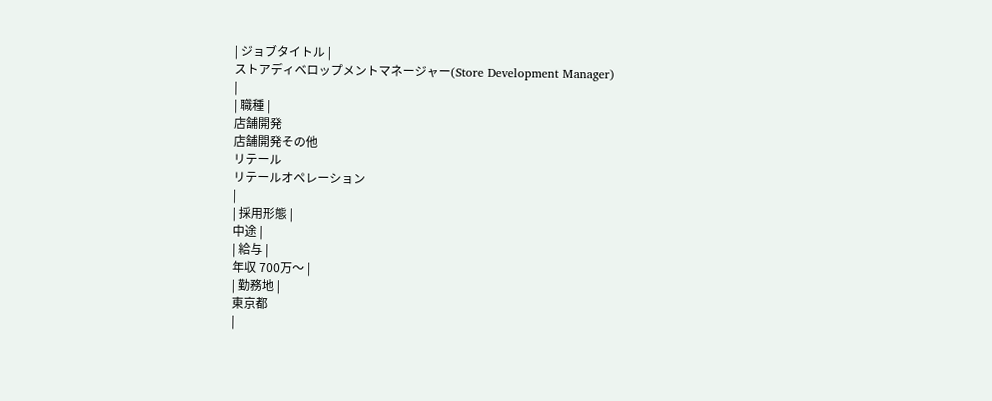| ジョブタイトル |
ストアディベロップメントマネージャー(Store Development Manager)
|
| 職種 |
店舗開発
店舗開発その他
リテール
リテールオペレーション
|
| 採用形態 |
中途 |
| 給与 |
年収 700万〜 |
| 勤務地 |
東京都
|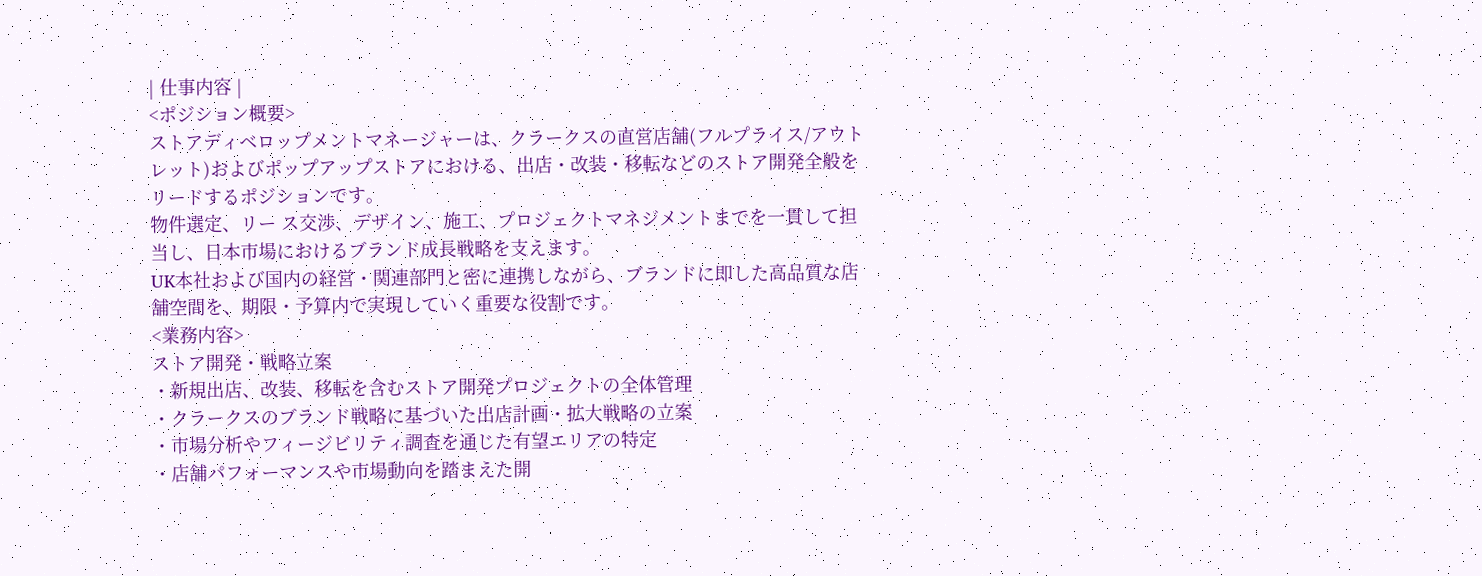| 仕事内容 |
<ポジション概要>
ストアディベロップメントマネージャーは、クラークスの直営店舗(フルプライス/アウトレット)およびポップアップストアにおける、出店・改装・移転などのストア開発全般をリードするポジションです。
物件選定、リー ス交渉、デザイン、施工、プロジェクトマネジメントまでを一貫して担当し、日本市場におけるブランド成長戦略を支えます。
UK本社および国内の経営・関連部門と密に連携しながら、ブランドに即した高品質な店舗空間を、期限・予算内で実現していく重要な役割です。
<業務内容>
ストア開発・戦略立案
・新規出店、改装、移転を含むストア開発プロジェクトの全体管理
・クラークスのブランド戦略に基づいた出店計画・拡大戦略の立案
・市場分析やフィージビリティ調査を通じた有望エリアの特定
・店舗パフォーマンスや市場動向を踏まえた開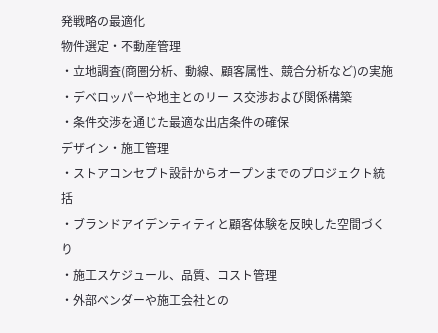発戦略の最適化
物件選定・不動産管理
・立地調査(商圏分析、動線、顧客属性、競合分析など)の実施
・デベロッパーや地主とのリー ス交渉および関係構築
・条件交渉を通じた最適な出店条件の確保
デザイン・施工管理
・ストアコンセプト設計からオープンまでのプロジェクト統括
・ブランドアイデンティティと顧客体験を反映した空間づくり
・施工スケジュール、品質、コスト管理
・外部ベンダーや施工会社との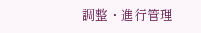調整・進行管理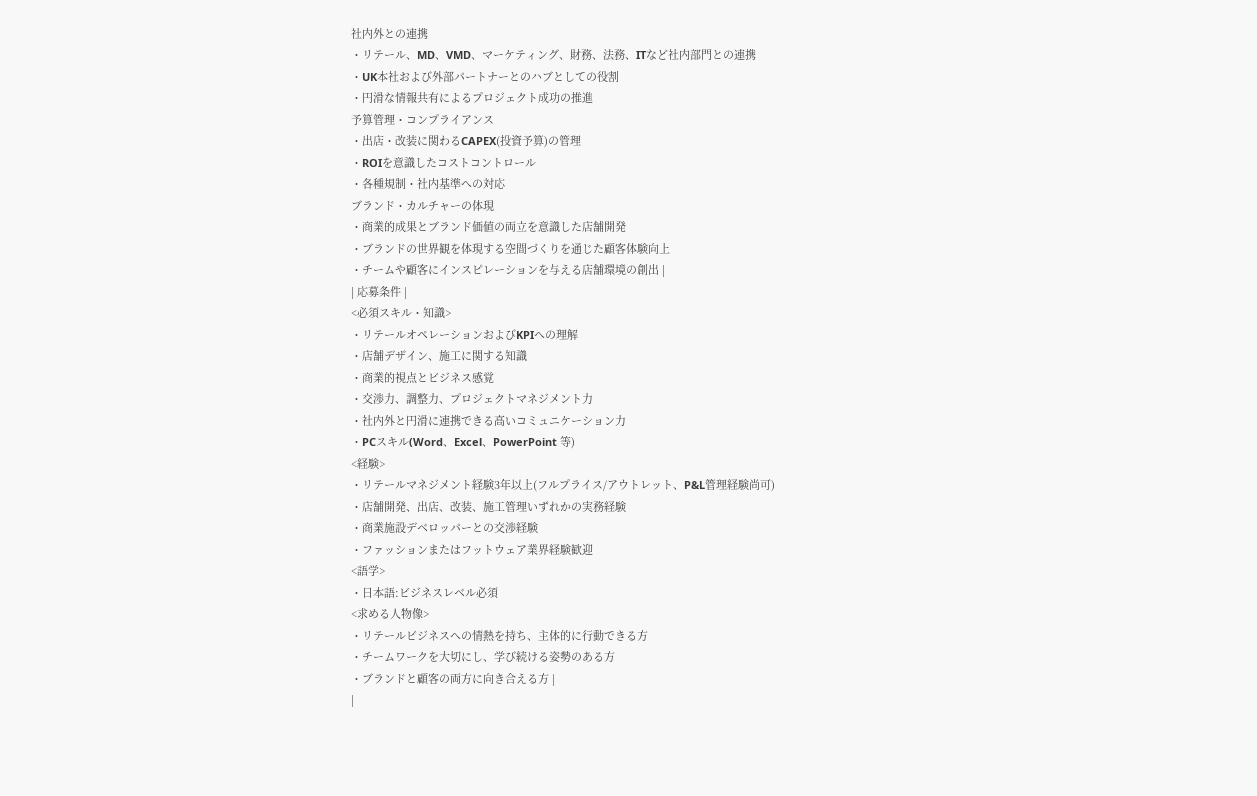社内外との連携
・リテール、MD、VMD、マーケティング、財務、法務、ITなど社内部門との連携
・UK本社および外部パートナーとのハブとしての役割
・円滑な情報共有によるプロジェクト成功の推進
予算管理・コンプライアンス
・出店・改装に関わるCAPEX(投資予算)の管理
・ROIを意識したコストコントロール
・各種規制・社内基準への対応
ブランド・カルチャーの体現
・商業的成果とブランド価値の両立を意識した店舗開発
・ブランドの世界観を体現する空間づくりを通じた顧客体験向上
・チームや顧客にインスピレーションを与える店舗環境の創出 |
| 応募条件 |
<必須スキル・知識>
・リテールオペレーションおよびKPIへの理解
・店舗デザイン、施工に関する知識
・商業的視点とビジネス感覚
・交渉力、調整力、プロジェクトマネジメント力
・社内外と円滑に連携できる高いコミュニケーション力
・PCスキル(Word、Excel、PowerPoint 等)
<経験>
・リテールマネジメント経験3年以上(フルプライス/アウトレット、P&L管理経験尚可)
・店舗開発、出店、改装、施工管理いずれかの実務経験
・商業施設デベロッパーとの交渉経験
・ファッションまたはフットウェア業界経験歓迎
<語学>
・日本語:ビジネスレベル必須
<求める人物像>
・リテールビジネスへの情熱を持ち、主体的に行動できる方
・チームワークを大切にし、学び続ける姿勢のある方
・ブランドと顧客の両方に向き合える方 |
|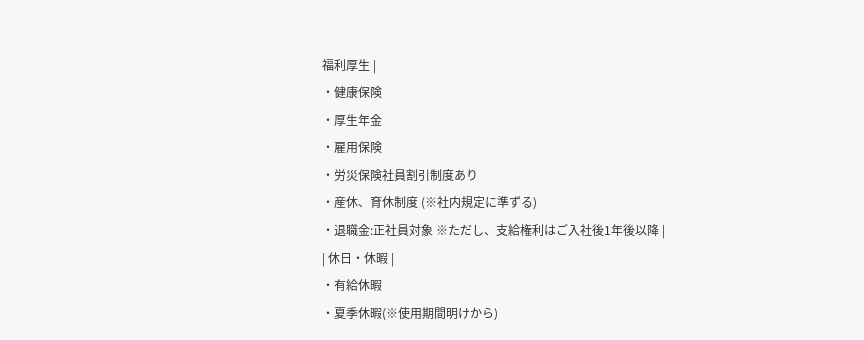福利厚生 |
・健康保険
・厚生年金
・雇用保険
・労災保険社員割引制度あり
・産休、育休制度 (※社内規定に準ずる)
・退職金:正社員対象 ※ただし、支給権利はご入社後1年後以降 |
| 休日・休暇 |
・有給休暇
・夏季休暇(※使用期間明けから)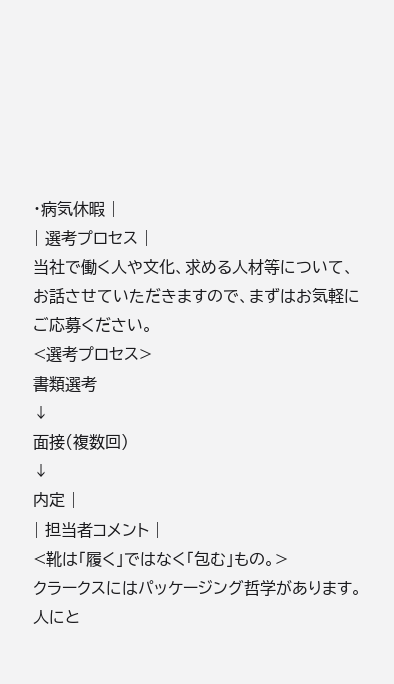・病気休暇 |
| 選考プロセス |
当社で働く人や文化、求める人材等について、お話させていただきますので、まずはお気軽にご応募ください。
<選考プロセス>
書類選考
↓
面接(複数回)
↓
内定 |
| 担当者コメント |
<靴は「履く」ではなく「包む」もの。>
クラークスにはパッケージング哲学があります。人にと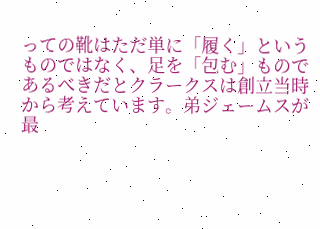っての靴はただ単に「履く」というものではなく、足を「包む」ものであるべきだとクラークスは創立当時から考えています。弟ジェームスが最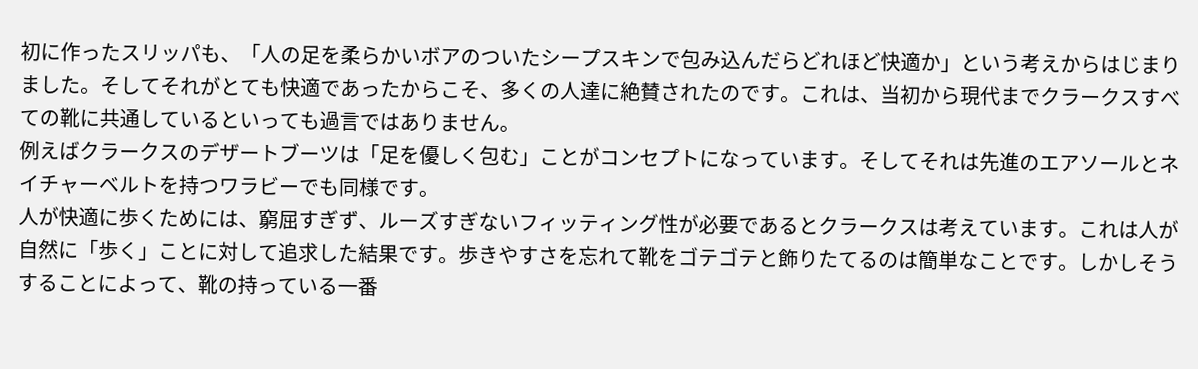初に作ったスリッパも、「人の足を柔らかいボアのついたシープスキンで包み込んだらどれほど快適か」という考えからはじまりました。そしてそれがとても快適であったからこそ、多くの人達に絶賛されたのです。これは、当初から現代までクラークスすべての靴に共通しているといっても過言ではありません。
例えばクラークスのデザートブーツは「足を優しく包む」ことがコンセプトになっています。そしてそれは先進のエアソールとネイチャーベルトを持つワラビーでも同様です。
人が快適に歩くためには、窮屈すぎず、ルーズすぎないフィッティング性が必要であるとクラークスは考えています。これは人が自然に「歩く」ことに対して追求した結果です。歩きやすさを忘れて靴をゴテゴテと飾りたてるのは簡単なことです。しかしそうすることによって、靴の持っている一番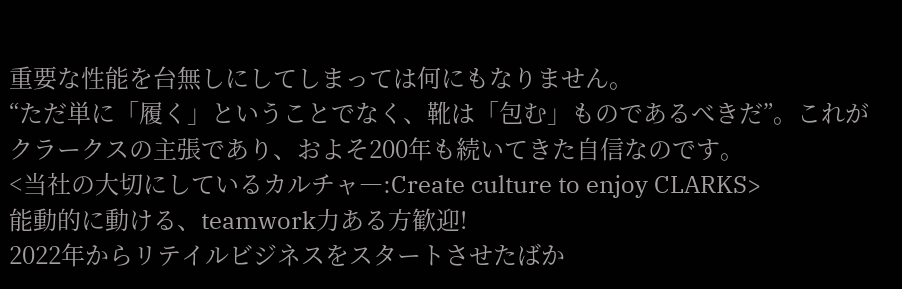重要な性能を台無しにしてしまっては何にもなりません。
“ただ単に「履く」ということでなく、靴は「包む」ものであるべきだ”。これがクラークスの主張であり、およそ200年も続いてきた自信なのです。
<当社の大切にしているカルチャ―:Create culture to enjoy CLARKS>
能動的に動ける、teamwork力ある方歓迎!
2022年からリテイルビジネスをスタートさせたばか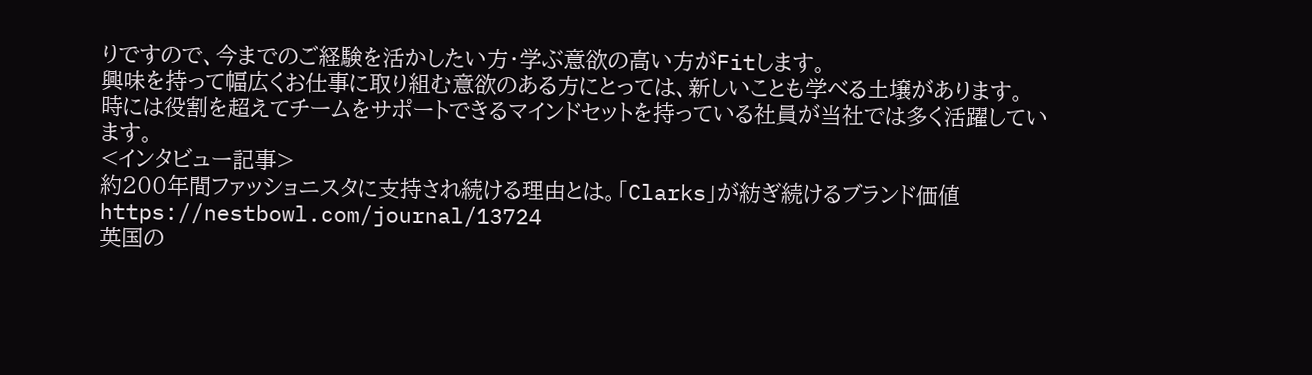りですので、今までのご経験を活かしたい方・学ぶ意欲の高い方がFitします。
興味を持って幅広くお仕事に取り組む意欲のある方にとっては、新しいことも学べる土壌があります。
時には役割を超えてチームをサポートできるマインドセットを持っている社員が当社では多く活躍しています。
<インタビュー記事>
約200年間ファッショニスタに支持され続ける理由とは。「Clarks」が紡ぎ続けるブランド価値
https://nestbowl.com/journal/13724
英国の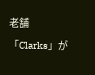老舗「Clarks」が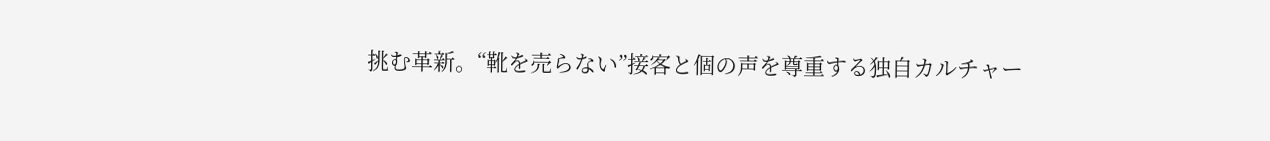挑む革新。“靴を売らない”接客と個の声を尊重する独自カルチャー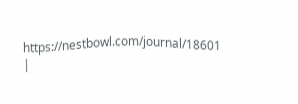https://nestbowl.com/journal/18601 |